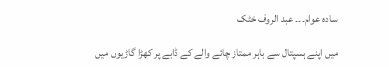سادہ عوام۔۔۔ عبد الروف خٹک

میں اپنے ہسپتال سے باہر ممتاز چائے والے کے ڈابے پر کھڑا گاڑیوں میں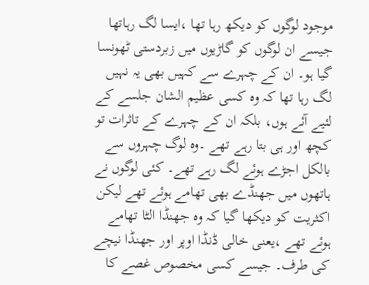موجود لوگوں کو دیکھ رہا تھا ،ایسا لگ رہاتھا جیسے ان لوگوں کو گاڑیوں میں زبردستی ٹھونسا گیا ہو۔ ان کے چہرے سے کہیں بھی یہ نہیں لگ رہا تھا کہ وہ کسی عظیم الشان جلسے کے لئیے آئے ہوں، بلکہ ان کے چہرے کے تاثرات تو کچھ اور ہی بتا رہے تھے ۔وہ لوگ چہروں سے بالکل اجڑے ہوئے لگ رہے تھے۔ کئی لوگوں نے ہاتھوں میں جھنڈے بھی تھامے ہوئے تھے لیکن اکثریت کو دیکھا گیا کہ وہ جھنڈا الٹا تھامے ہوئے تھے ،یعنی خالی ڈنڈا اوپر اور جھنڈا نیچے کی طرف۔ جیسے کسی مخصوص غصے کا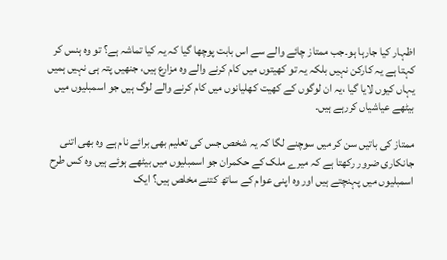اظہار کیا جارہا ہو۔جب ممتاز چائے والے سے اس بابت پوچھا گیا کہ یہ کیا تماشہ ہے؟ تو وہ ہنس کر کہتا ہے یہ کارکن نہیں بلکہ یہ تو کھیتوں میں کام کرنے والے وہ مزارع ہیں، جنھیں پتہ ہی نہیں ہمیں یہاں کیوں لایا گیا ،یہ ان لوگوں کے کھیت کھلیانوں میں کام کرنے والے لوگ ہیں جو اسمبلیوں میں بیٹھے عیاشیاں کررہے ہیں۔

ممتاز کی باتیں سن کر میں سوچنے لگا کہ یہ شخص جس کی تعلیم بھی برائے نام ہے وہ بھی اتنی جانکاری ضرور رکھتا ہے کہ میرے ملک کے حکمران جو اسمبلیوں میں بیٹھے ہوئے ہیں وہ کس طرح اسمبلیوں میں پہنچتے ہیں اور وہ اپنی عوام کے ساتھ کتنے مخلص ہیں؟ ایک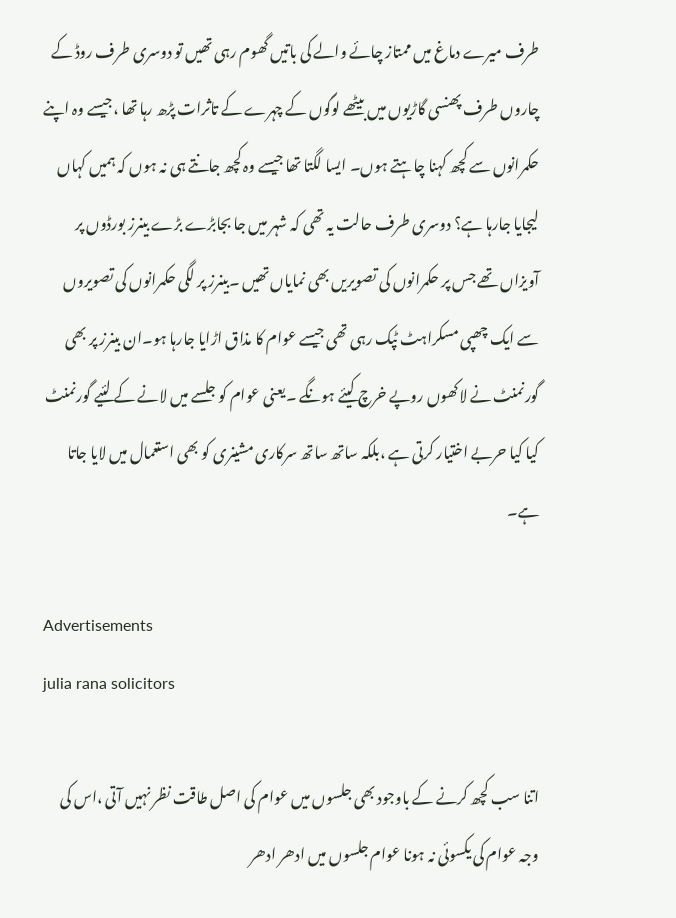طرف میرے دماغ میں ممتاز چائے والے کی باتیں گھوم رہی تھیں تو دوسری طرف روڈ کے چاروں طرف پھنسی گاڑیوں میں بیٹھے لوگوں کے چہرے کے تاثرات پڑھ رہا تھا ،جیسے وہ اپنے حکمرانوں سے کچھ کہنا چاہتے ہوں۔ ایسا لگتا تھا جیسے وہ کچھ جانتے ہی نہ ہوں کہ ہمیں کہاں لیجایا جارہا ہے؟ دوسری طرف حالت یہ تھی کہ شہر میں جا بجابڑے بڑے بینرز بورڈوں پر آویزاں تھے جس پر حکمرانوں کی تصویریں بھی نمایاں تھیں ۔بینرز پر لگی حکمرانوں کی تصویروں سے ایک چھپی مسکراہٹ ٹپک رہی تھی جیسے عوام کا مذاق اڑایا جارہا ہو۔ان بینرز پر بھی گورنمنٹ نے لاکھوں روپے خرچ کیئے ہونگے ۔یعنی عوام کو جلسے میں لانے کے لئیے گورنمنٹ کیا کیا حربے اختیار کرتی ہے ،بلکہ ساتھ ساتھ سرکاری مشینری کو بھی استعمال میں لایا جاتا ہے۔

Advertisements
julia rana solicitors

اتنا سب کچھ کرنے کے باوجود بھی جلسوں میں عوام کی اصل طاقت نظر نہیں آتی ،اس کی وجہ عوام کی یکسوئی نہ ہونا عوام جلسوں میں ادھر ادھر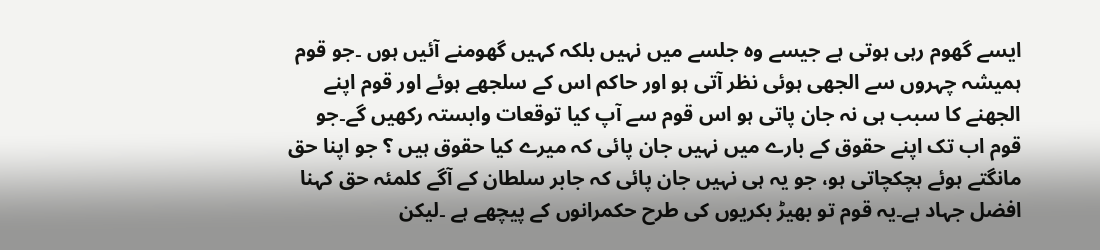ایسے گھوم رہی ہوتی ہے جیسے وہ جلسے میں نہیں بلکہ کہیں گھومنے آئیں ہوں ۔جو قوم ہمیشہ چہروں سے الجھی ہوئی نظر آتی ہو اور حاکم اس کے سلجھے ہوئے اور قوم اپنے الجھنے کا سبب ہی نہ جان پاتی ہو اس قوم سے آپ کیا توقعات وابستہ رکھیں گے۔جو قوم اب تک اپنے حقوق کے بارے میں نہیں جان پائی کہ میرے کیا حقوق ہیں ؟ جو اپنا حق مانگتے ہوئے ہچکچاتی ہو، جو یہ ہی نہیں جان پائی کہ جابر سلطان کے آگے کلمئہ حق کہنا افضل جہاد ہے۔یہ قوم تو بھیڑ بکریوں کی طرح حکمرانوں کے پیچھے ہے ۔لیکن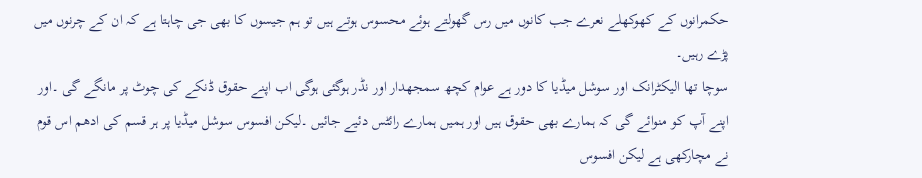حکمرانوں کے کھوکھلے نعرے جب کانوں میں رس گھولتے ہوئے محسوس ہوتے ہیں تو ہم جیسوں کا بھی جی چاہتا ہے کہ ان کے چرنوں میں پڑے رہیں۔
سوچا تھا الیکٹرانک اور سوشل میڈیا کا دور ہے عوام کچھ سمجھدار اور نڈر ہوگئی ہوگی اب اپنے حقوق ڈنکے کی چوٹ پر مانگے گی ۔اور اپنے آپ کو منوائے گی کہ ہمارے بھی حقوق ہیں اور ہمیں ہمارے رائٹس دئیے جائیں ۔لیکن افسوس سوشل میڈیا پر ہر قسم کی ادھم اس قوم نے مچارکھی ہے لیکن افسوس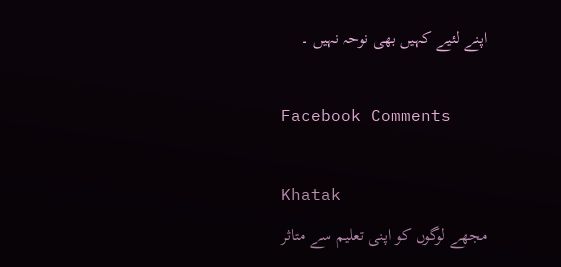اپنے لئیے کہیں بھی نوحہ نہیں ۔

Facebook Comments

Khatak
مجھے لوگوں کو اپنی تعلیم سے متاثر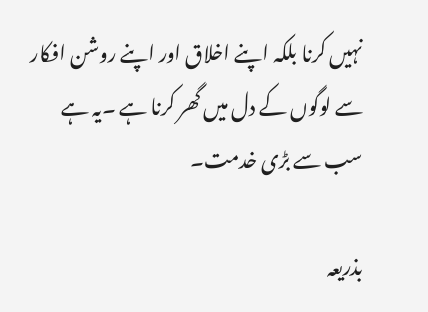نہیں کرنا بلکہ اپنے اخلاق اور اپنے روشن افکار سے لوگوں کے دل میں گھر کرنا ہے ۔یہ ہے سب سے بڑی خدمت۔

بذریعہ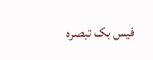فیس بک تبصرہ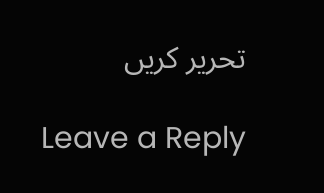تحریر کریں

Leave a Reply